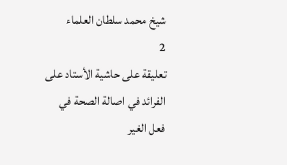شيخ محمد سلطان العلماء
2
تعليقة على حاشية الأستاد على الفرائد في اصالة الصحة في فعل الغير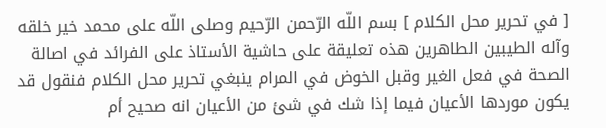[ في تحرير محل الكلام ] بسم اللّه الرّحمن الرّحيم وصلى اللّه على محمد خير خلقه وآله الطيبين الطاهرين هذه تعليقة على حاشية الأستاذ على الفرائد في اصالة الصحة في فعل الغير وقبل الخوض في المرام ينبغي تحرير محل الكلام فنقول قد يكون موردها الأعيان فيما إذا شك في شئ من الأعيان انه صحيح أم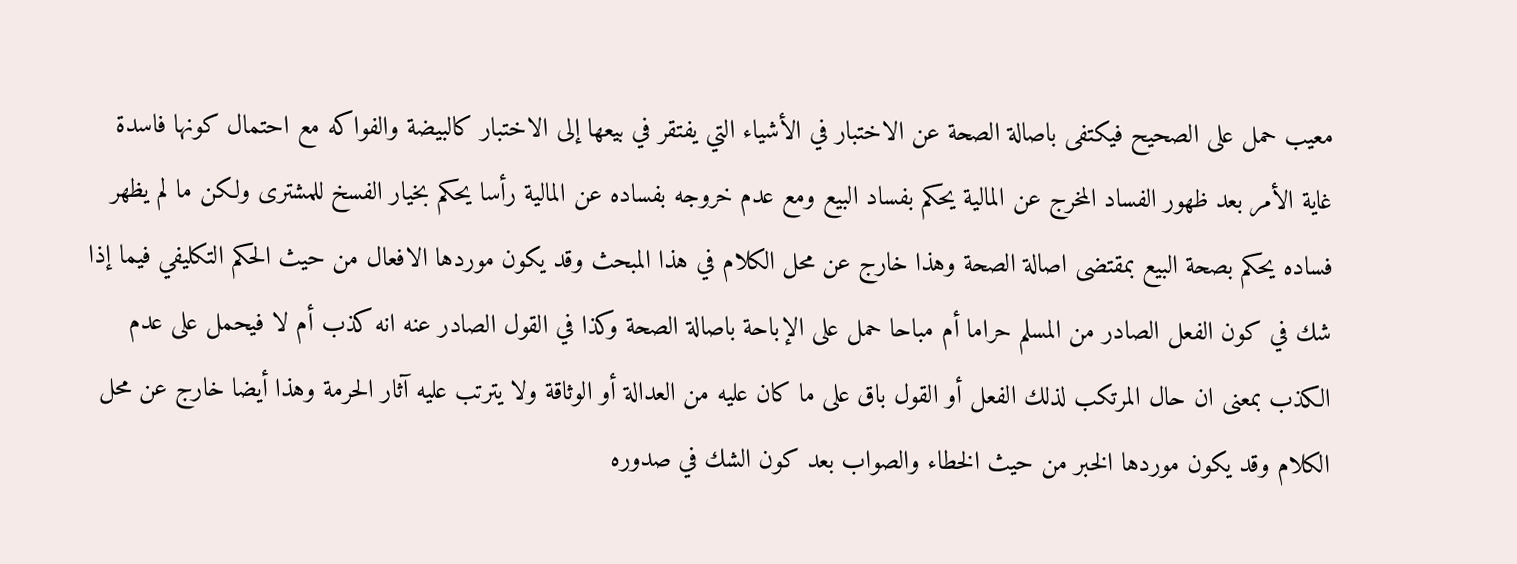معيب حمل على الصحيح فيكتفى باصالة الصحة عن الاختبار في الأشياء التي يفتقر في بيعها إلى الاختبار كالبيضة والفواكه مع احتمال كونها فاسدة غاية الأمر بعد ظهور الفساد المخرج عن المالية يحكم بفساد البيع ومع عدم خروجه بفساده عن المالية رأسا يحكم بخيار الفسخ للمشترى ولكن ما لم يظهر فساده يحكم بصحة البيع بمقتضى اصالة الصحة وهذا خارج عن محل الكلام في هذا المبحث وقد يكون موردها الافعال من حيث الحكم التكليفي فيما إذا شك في كون الفعل الصادر من المسلم حراما أم مباحا حمل على الإباحة باصالة الصحة وكذا في القول الصادر عنه انه كذب أم لا فيحمل على عدم الكذب بمعنى ان حال المرتكب لذلك الفعل أو القول باق على ما كان عليه من العدالة أو الوثاقة ولا يترتب عليه آثار الحرمة وهذا أيضا خارج عن محل الكلام وقد يكون موردها الخبر من حيث الخطاء والصواب بعد كون الشك في صدوره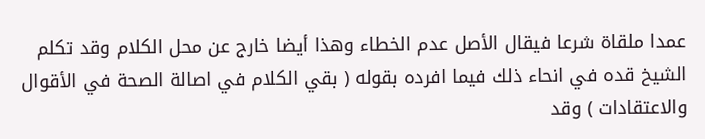عمدا ملقاة شرعا فيقال الأصل عدم الخطاء وهذا أيضا خارج عن محل الكلام وقد تكلم الشيخ قده في انحاء ذلك فيما افرده بقوله ( بقي الكلام في اصالة الصحة في الأقوال والاعتقادات ) وقد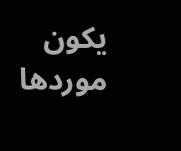يكون موردها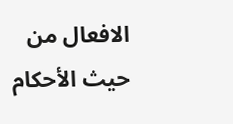الافعال من حيث الأحكام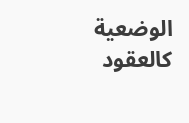الوضعية كالعقود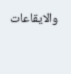والايقاعات